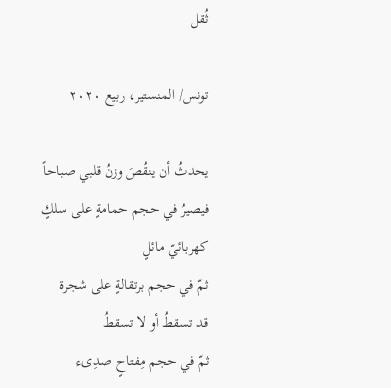ثُقل

تونس/ المنستير، ربيع ٢٠٢٠

يحدثُ أن ينقُصَ وزنُ قلبي صباحاً
فيصيرُ في حجم حمامةٍ على سلكٍ كهربائيّ مائلٍ
ثمّ في حجم برتقالةٍ على شجرة
قد تسقطُ أو لا تسقطُ
ثمّ في حجم مِفتاحٍ صدِىء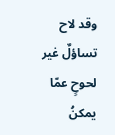وقد لاح تساؤلٌ غير لحوحٍ عمّا يمكنُ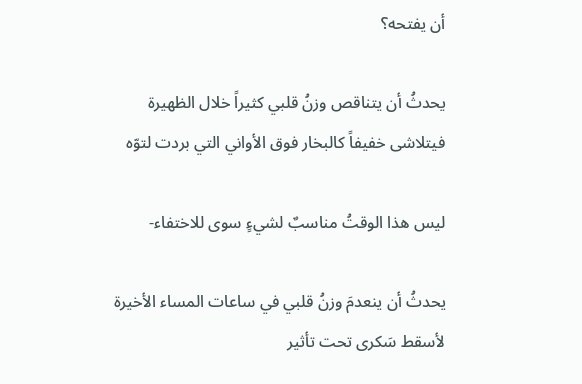أن يفتحه؟

يحدثُ أن يتناقص وزنُ قلبي كثيراً خلال الظهيرة
فيتلاشى خفيفاً كالبخار فوق الأواني التي بردت لتوّه

ليس هذا الوقتُ مناسبٌ لشيءٍ سوى للاختفاء-

يحدثُ أن ينعدمَ وزنُ قلبي في ساعات المساء الأخيرة
لأسقط سَكرى تحت تأثير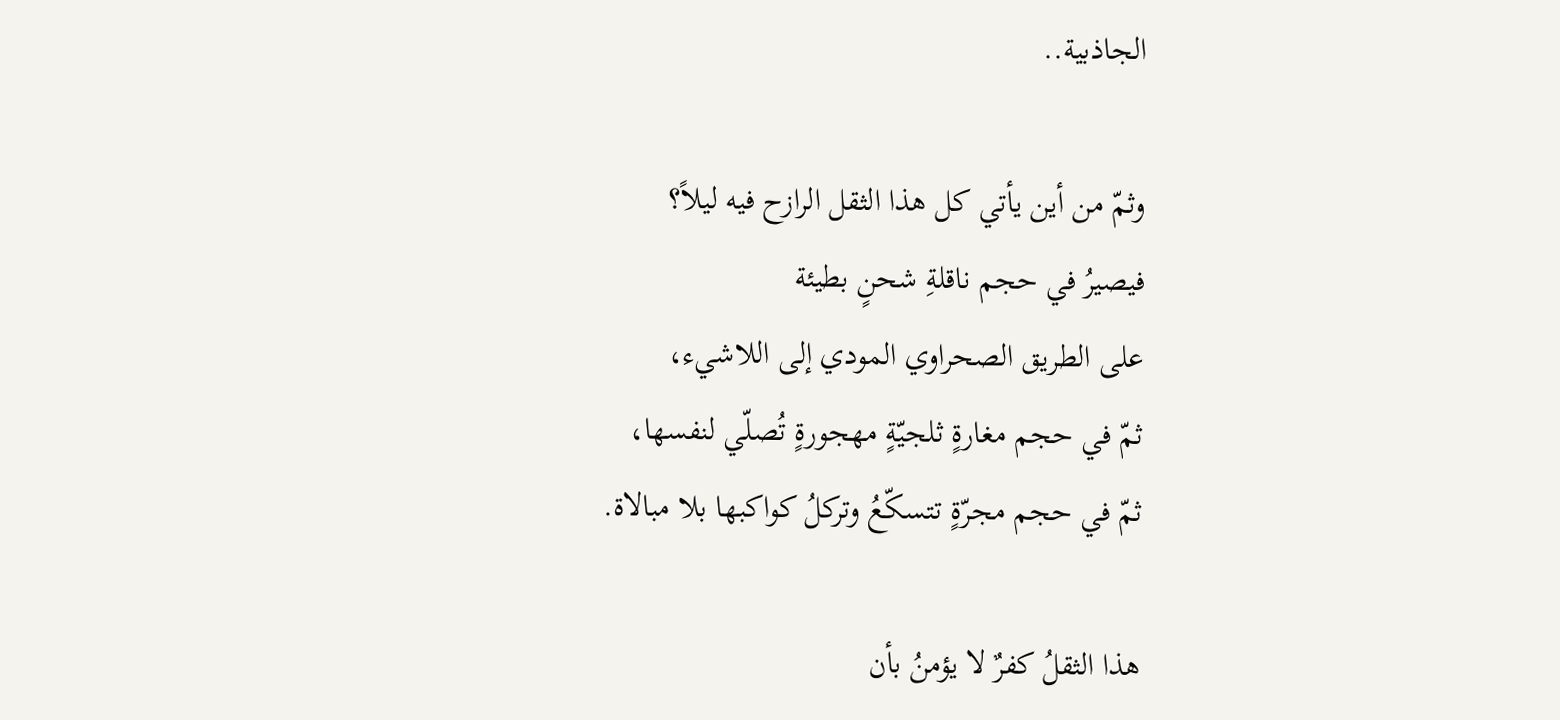الجاذبية..

وثمّ من أين يأتي كل هذا الثقل الرازح فيه ليلاً؟
فيصيرُ في حجم ناقلةِ شحنٍ بطيئة
على الطريق الصحراوي المودي إلى اللاشيء،
ثمّ في حجم مغارةٍ ثلجيّةٍ مهجورةٍ تُصلّي لنفسها،
ثمّ في حجم مجرّةٍ تتسكّعُ وتركلُ كواكبها بلا مبالاة.

هذا الثقلُ كفرٌ لا يؤمنُ بأن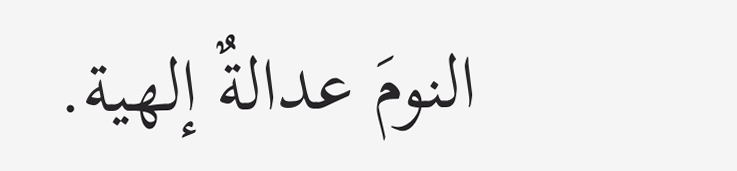النومَ عدالةٌ إلهية.